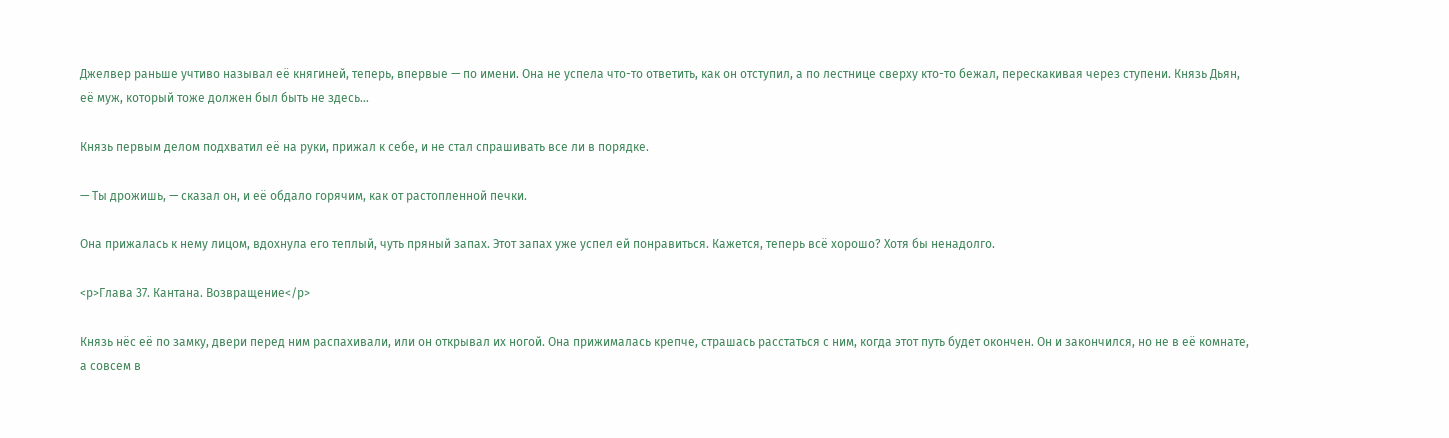Джелвер раньше учтиво называл её княгиней, теперь, впервые — по имени. Она не успела что-то ответить, как он отступил, а по лестнице сверху кто-то бежал, перескакивая через ступени. Князь Дьян, её муж, который тоже должен был быть не здесь…

Князь первым делом подхватил её на руки, прижал к себе, и не стал спрашивать все ли в порядке.

— Ты дрожишь, — сказал он, и её обдало горячим, как от растопленной печки.

Она прижалась к нему лицом, вдохнула его теплый, чуть пряный запах. Этот запах уже успел ей понравиться. Кажется, теперь всё хорошо? Хотя бы ненадолго.

<p>Глава 37. Кантана. Возвращение</p>

Князь нёс её по замку, двери перед ним распахивали, или он открывал их ногой. Она прижималась крепче, страшась расстаться с ним, когда этот путь будет окончен. Он и закончился, но не в её комнате, а совсем в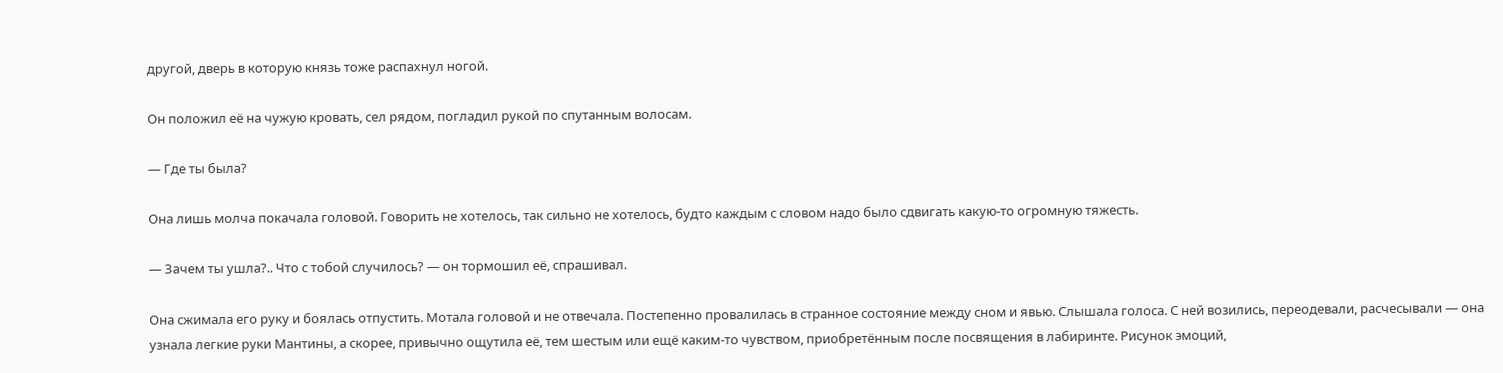другой, дверь в которую князь тоже распахнул ногой.

Он положил её на чужую кровать, сел рядом, погладил рукой по спутанным волосам.

— Где ты была?

Она лишь молча покачала головой. Говорить не хотелось, так сильно не хотелось, будто каждым с словом надо было сдвигать какую-то огромную тяжесть.

— Зачем ты ушла?.. Что с тобой случилось? — он тормошил её, спрашивал.

Она сжимала его руку и боялась отпустить. Мотала головой и не отвечала. Постепенно провалилась в странное состояние между сном и явью. Слышала голоса. С ней возились, переодевали, расчесывали — она узнала легкие руки Мантины, а скорее, привычно ощутила её, тем шестым или ещё каким-то чувством, приобретённым после посвящения в лабиринте. Рисунок эмоций,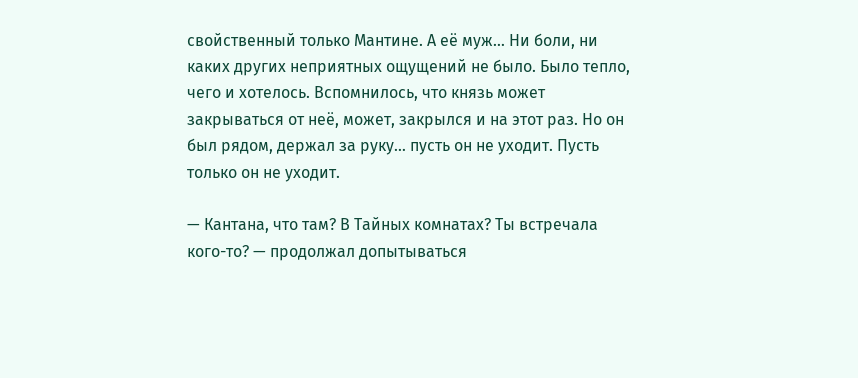свойственный только Мантине. А её муж… Ни боли, ни каких других неприятных ощущений не было. Было тепло, чего и хотелось. Вспомнилось, что князь может закрываться от неё, может, закрылся и на этот раз. Но он был рядом, держал за руку… пусть он не уходит. Пусть только он не уходит.

— Кантана, что там? В Тайных комнатах? Ты встречала кого-то? — продолжал допытываться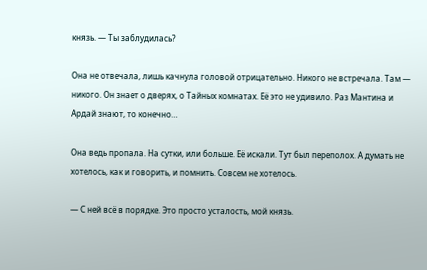князь. — Ты заблудилась?

Она не отвечала, лишь качнула головой отрицательно. Никого не встречала. Там — никого. Он знает о дверях, о Тайных комнатах. Её это не удивило. Раз Мантина и Ардай знают, то конечно…

Она ведь пропала. На сутки, или больше. Её искали. Тут был переполох. А думать не хотелось, как и говорить, и помнить. Совсем не хотелось.

— С ней всё в порядке. Это просто усталость, мой князь.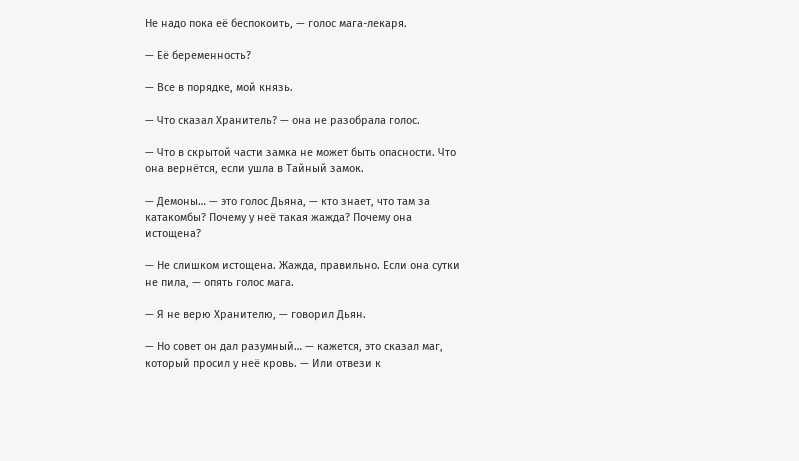Не надо пока её беспокоить, — голос мага-лекаря.

— Её беременность?

— Все в порядке, мой князь.

— Что сказал Хранитель? — она не разобрала голос.

— Что в скрытой части замка не может быть опасности. Что она вернётся, если ушла в Тайный замок.

— Демоны… — это голос Дьяна, — кто знает, что там за катакомбы? Почему у неё такая жажда? Почему она истощена?

— Не слишком истощена. Жажда, правильно. Если она сутки не пила, — опять голос мага.

— Я не верю Хранителю, — говорил Дьян.

— Но совет он дал разумный… — кажется, это сказал маг, который просил у неё кровь. — Или отвези к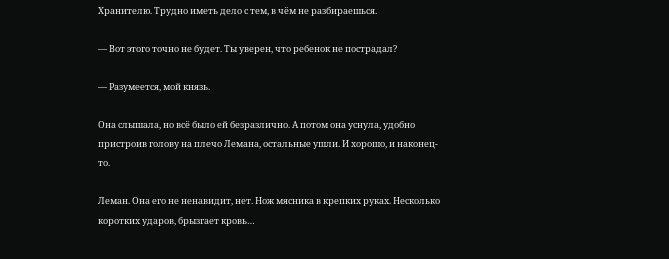Хранителю. Трудно иметь дело с тем, в чём не разбираешься.

— Вот этого точно не будет. Ты уверен, что ребенок не пострадал?

— Разумеется, мой князь.

Она слышала, но всё было ей безразлично. А потом она уснула, удобно пристроив голову на плечо Лемана, остальные ушли. И хорошо, и наконец-то.

Леман. Она его не ненавидит, нет. Нож мясника в крепких руках. Несколько коротких ударов, брызгает кровь…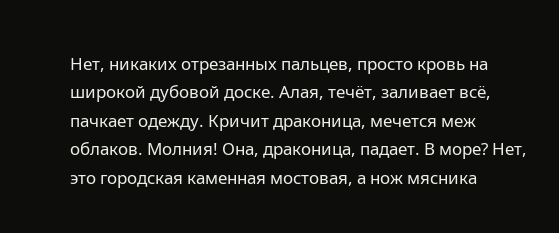Нет, никаких отрезанных пальцев, просто кровь на широкой дубовой доске. Алая, течёт, заливает всё, пачкает одежду. Кричит драконица, мечется меж облаков. Молния! Она, драконица, падает. В море? Нет, это городская каменная мостовая, а нож мясника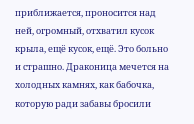приближается, проносится над ней, огромный, отхватил кусок крыла, ещё кусок, ещё. Это больно и страшно. Драконица мечется на холодных камнях, как бабочка, которую ради забавы бросили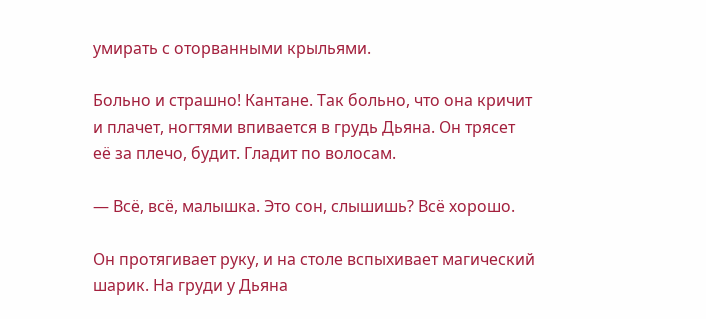умирать с оторванными крыльями.

Больно и страшно! Кантане. Так больно, что она кричит и плачет, ногтями впивается в грудь Дьяна. Он трясет её за плечо, будит. Гладит по волосам.

— Всё, всё, малышка. Это сон, слышишь? Всё хорошо.

Он протягивает руку, и на столе вспыхивает магический шарик. На груди у Дьяна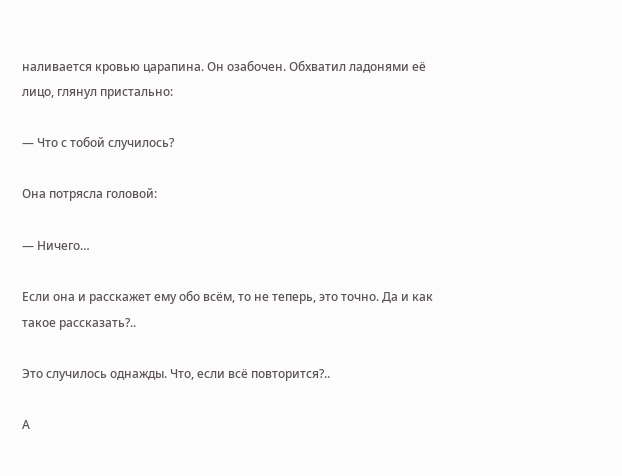наливается кровью царапина. Он озабочен. Обхватил ладонями её лицо, глянул пристально:

— Что с тобой случилось?

Она потрясла головой:

— Ничего…

Если она и расскажет ему обо всём, то не теперь, это точно. Да и как такое рассказать?..

Это случилось однажды. Что, если всё повторится?..

А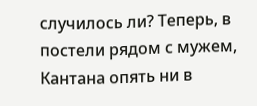случилось ли? Теперь, в постели рядом с мужем, Кантана опять ни в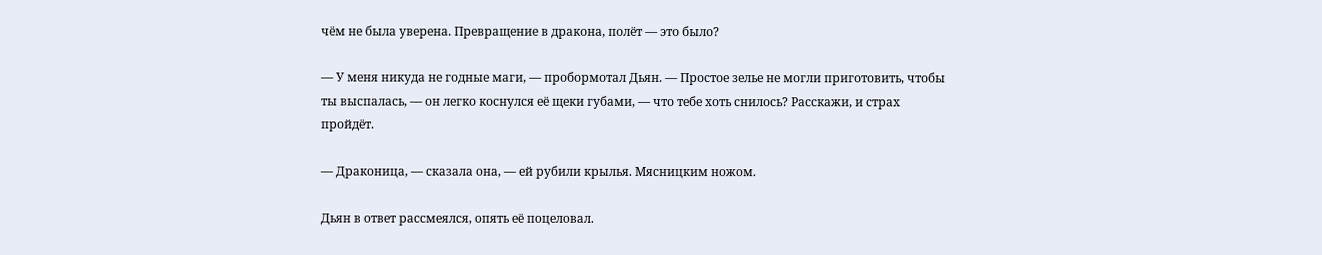чём не была уверена. Превращение в дракона, полёт — это было?

— У меня никуда не годные маги, — пробормотал Дьян. — Простое зелье не могли приготовить, чтобы ты выспалась, — он легко коснулся её щеки губами, — что тебе хоть снилось? Расскажи, и страх пройдёт.

— Драконица, — сказала она, — ей рубили крылья. Мясницким ножом.

Дьян в ответ рассмеялся, опять её поцеловал.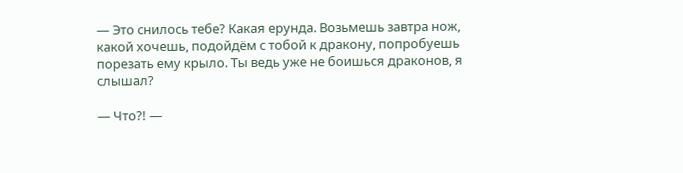— Это снилось тебе? Какая ерунда. Возьмешь завтра нож, какой хочешь, подойдём с тобой к дракону, попробуешь порезать ему крыло. Ты ведь уже не боишься драконов, я слышал?

— Что?! —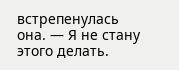встрепенулась она. — Я не стану этого делать.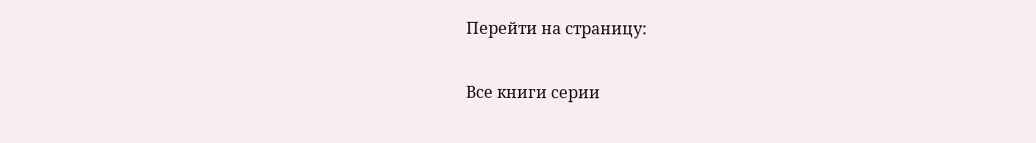Перейти на страницу:

Все книги серии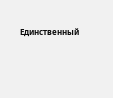Единственный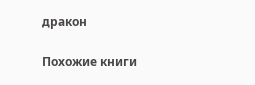дракон

Похожие книги